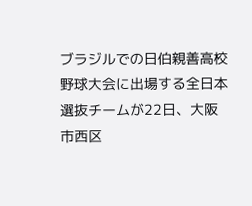ブラジルでの日伯親善高校野球大会に出場する全日本選抜チームが22日、大阪市西区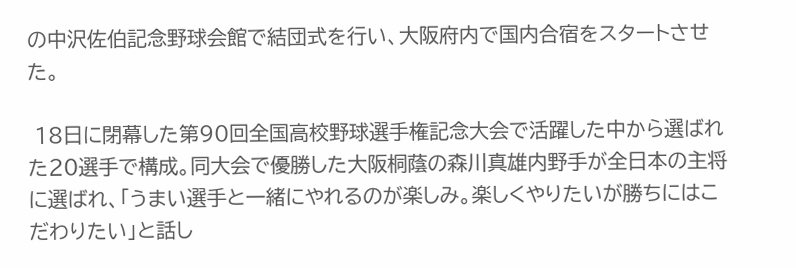の中沢佐伯記念野球会館で結団式を行い、大阪府内で国内合宿をスタートさせた。

 18日に閉幕した第90回全国高校野球選手権記念大会で活躍した中から選ばれた20選手で構成。同大会で優勝した大阪桐蔭の森川真雄内野手が全日本の主将に選ばれ、「うまい選手と一緒にやれるのが楽しみ。楽しくやりたいが勝ちにはこだわりたい」と話し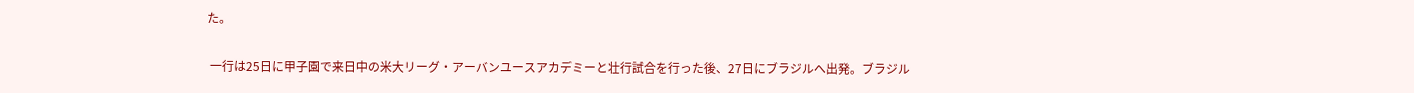た。

 一行は25日に甲子園で来日中の米大リーグ・アーバンユースアカデミーと壮行試合を行った後、27日にブラジルへ出発。ブラジル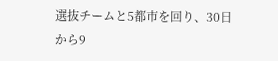選抜チームと5都市を回り、30日から9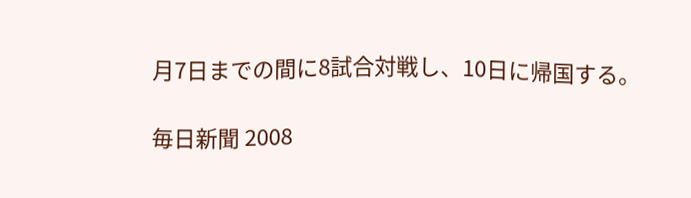月7日までの間に8試合対戦し、10日に帰国する。

毎日新聞 2008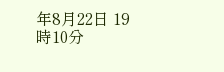年8月22日 19時10分